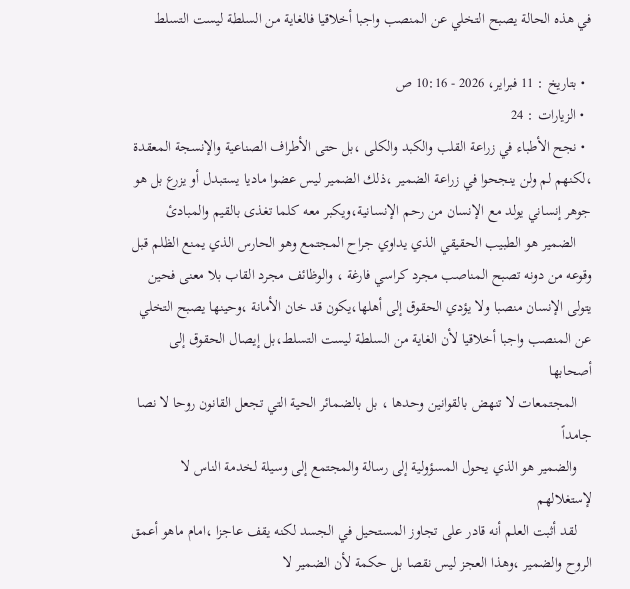في هذه الحالة يصبح التخلي عن المنصب واجبا أخلاقيا فالغاية من السلطة ليست التسلط

  • بتاريخ : 11 فبراير، 2026 - 10:16 ص
  • الزيارات : 24
  • نجح الأطباء في زراعة القلب والكبد والكلى ،بل حتى الأطراف الصناعية والإنسجة المعقدة ،لكنهم لم ولن ينجحوا في زراعة الضمير ،ذلك الضمير ليس عضوا ماديا يستبدل أو يزرع بل هو جوهر إنساني يولد مع الإنسان من رحم الإنسانية،ويكبر معه كلما تغذى بالقيم والمبادئ
    الضمير هو الطبيب الحقيقي الذي يداوي جراح المجتمع وهو الحارس الذي يمنع الظلم قبل وقوعه من دونه تصبح المناصب مجرد كراسي فارغة ، والوظائف مجرد القاب بلا معنى فحين يتولى الإنسان منصبا ولا يؤدي الحقوق إلى أهلها،يكون قد خان الأمانة ،وحينها يصبح التخلي عن المنصب واجبا أخلاقيا لأن الغاية من السلطة ليست التسلط،بل إيصال الحقوق إلى أصحابها
    المجتمعات لا تنهض بالقوانين وحدها ، بل بالضمائر الحية التي تجعل القانون روحا لا نصا جامداً
    والضمير هو الذي يحول المسؤولية إلى رسالة والمجتمع إلى وسيلة لخدمة الناس لا لإستغلالهم
    لقد أثبت العلم أنه قادر على تجاوز المستحيل في الجسد لكنه يقف عاجزا ،امام ماهو أعمق الروح والضمير ،وهذا العجز ليس نقصا بل حكمة لأن الضمير لا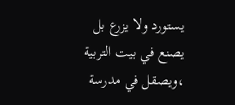يستورد ولا يزرع بل يصنع في بيت التربية ،ويصقل في مدرسة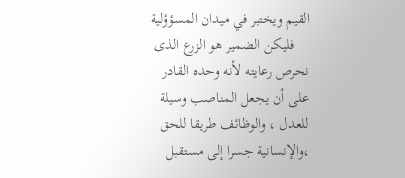القيم ويختبر في ميدان المسؤؤلية
    فليكن الضمير هو الزرع الذى نحرص رعايته لأنه وحده القادر على أن يجعل المناصب وسيلة للعدل ، والوظائف طريقا للحق ،والإنسانية جسرا إلى مستقبل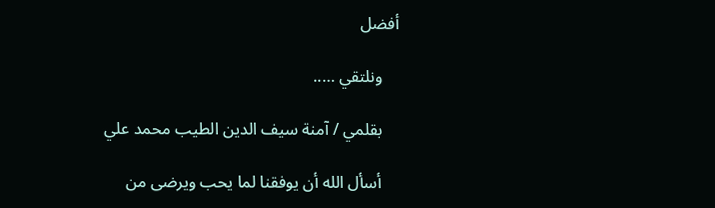أفضل

    ونلتقي …..

    بقلمي / آمنة سيف الدين الطيب محمد علي

    أسأل الله أن يوفقنا لما يحب ويرضى من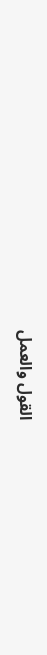القول والعمل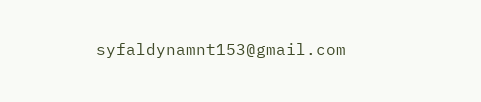syfaldynamnt153@gmail.com